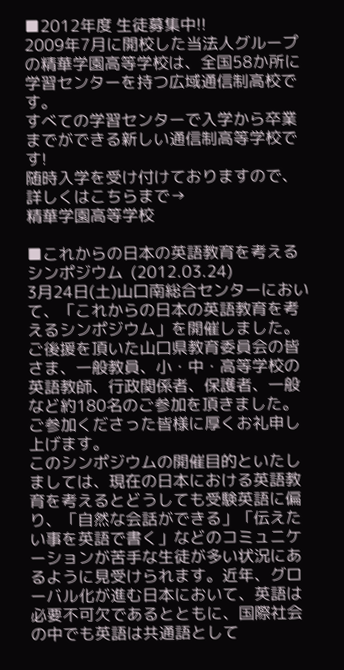■2012年度 生徒募集中!!
2009年7月に開校した当法人グループの精華学園高等学校は、全国58か所に学習センターを持つ広域通信制高校です。
すべての学習センターで入学から卒業までができる新しい通信制高等学校です!
随時入学を受け付けておりますので、詳しくはこちらまで→
精華学園高等学校

■これからの日本の英語教育を考えるシンポジウム  (2012.03.24)
3月24日(土)山口南総合センターにおいて、「これからの日本の英語教育を考えるシンポジウム」を開催しました。
ご後援を頂いた山口県教育委員会の皆さま、一般教員、小・中・高等学校の英語教師、行政関係者、保護者、一般など約180名のご参加を頂きました。
ご参加くださった皆様に厚くお礼申し上げます。
このシンポジウムの開催目的といたしましては、現在の日本における英語教育を考えるとどうしても受験英語に偏り、「自然な会話ができる」「伝えたい事を英語で書く」などのコミュニケーションが苦手な生徒が多い状況にあるように見受けられます。近年、グローバル化が進む日本において、英語は必要不可欠であるとともに、国際社会の中でも英語は共通語として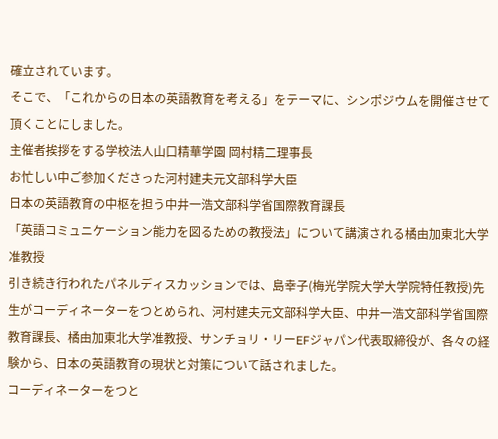確立されています。
そこで、「これからの日本の英語教育を考える」をテーマに、シンポジウムを開催させて頂くことにしました。
主催者挨拶をする学校法人山口精華学園 岡村精二理事長
お忙しい中ご参加くださった河村建夫元文部科学大臣
日本の英語教育の中枢を担う中井一浩文部科学省国際教育課長
「英語コミュニケーション能力を図るための教授法」について講演される橘由加東北大学准教授
引き続き行われたパネルディスカッションでは、島幸子(梅光学院大学大学院特任教授)先生がコーディネーターをつとめられ、河村建夫元文部科学大臣、中井一浩文部科学省国際教育課長、橘由加東北大学准教授、サンチョリ・リーEFジャパン代表取締役が、各々の経験から、日本の英語教育の現状と対策について話されました。
コーディネーターをつと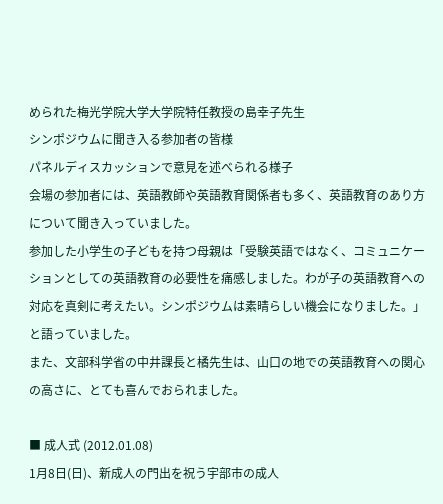められた梅光学院大学大学院特任教授の島幸子先生
シンポジウムに聞き入る参加者の皆様
パネルディスカッションで意見を述べられる様子
会場の参加者には、英語教師や英語教育関係者も多く、英語教育のあり方について聞き入っていました。
参加した小学生の子どもを持つ母親は「受験英語ではなく、コミュニケーションとしての英語教育の必要性を痛感しました。わが子の英語教育への対応を真剣に考えたい。シンポジウムは素晴らしい機会になりました。」と語っていました。
また、文部科学省の中井課長と橘先生は、山口の地での英語教育への関心の高さに、とても喜んでおられました。

■ 成人式 (2012.01.08)
1月8日(日)、新成人の門出を祝う宇部市の成人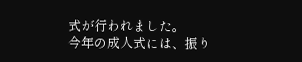式が行われました。
今年の成人式には、振り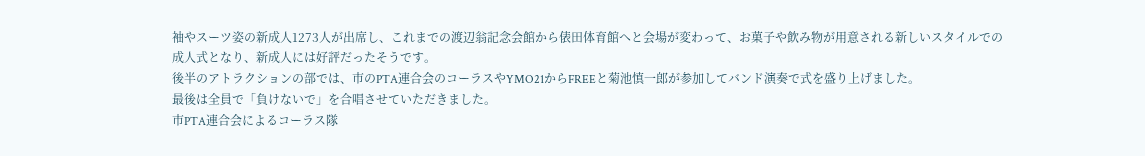袖やスーツ姿の新成人1273人が出席し、これまでの渡辺翁記念会館から俵田体育館へと会場が変わって、お菓子や飲み物が用意される新しいスタイルでの成人式となり、新成人には好評だったそうです。
後半のアトラクションの部では、市のPTA連合会のコーラスやYMO21からFREEと菊池慎一郎が参加してバンド演奏で式を盛り上げました。
最後は全員で「負けないで」を合唱させていただきました。
市PTA連合会によるコーラス隊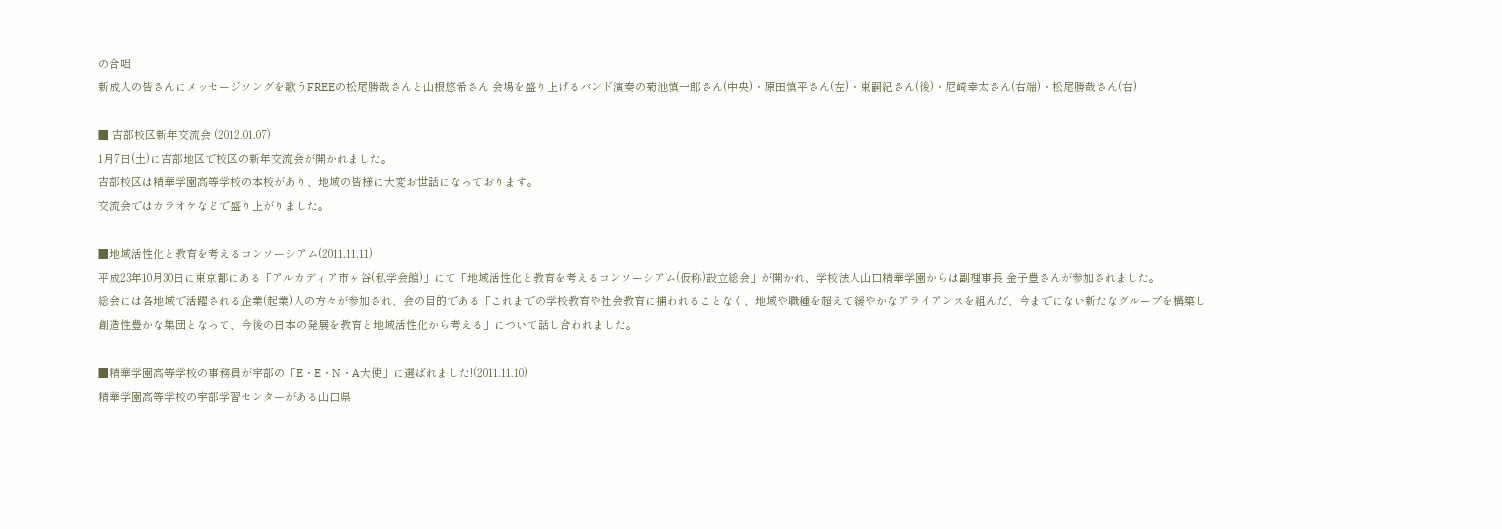の合唱
新成人の皆さんにメッセージソングを歌うFREEの松尾勝哉さんと山根悠希さん 会場を盛り上げるバンド演奏の菊池慎一郎さん(中央)・原田慎平さん(左)・東嗣紀さん(後)・尼崎幸太さん(右端)・松尾勝哉さん(右)

■ 吉部校区新年交流会 (2012.01.07)
1月7日(土)に吉部地区で校区の新年交流会が開かれました。
吉部校区は精華学園高等学校の本校があり、地域の皆様に大変お世話になっております。
交流会ではカラオケなどで盛り上がりました。

■地域活性化と教育を考えるコンソーシアム(2011.11.11)
平成23年10月30日に東京都にある「アルカディア市ヶ谷(私学会館)」にて「地域活性化と教育を考えるコンソーシアム(仮称)設立総会」が開かれ、学校法人山口精華学園からは副理事長 金子豊さんが参加されました。
総会には各地域で活躍される企業(起業)人の方々が参加され、会の目的である「これまでの学校教育や社会教育に捕われることなく、地域や職種を超えて緩やかなアライアンスを組んだ、今までにない新たなグループを構築し創造性豊かな集団となって、今後の日本の発展を教育と地域活性化から考える」について話し合われました。

■精華学園高等学校の事務員が宇部の「E・E・N・A大使」に選ばれました!(2011.11.10)
精華学園高等学校の宇部学習センターがある山口県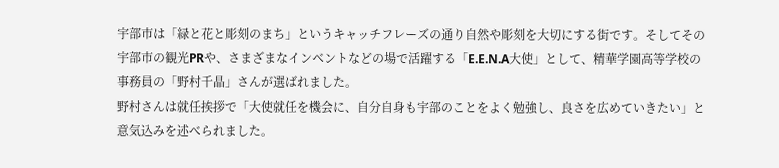宇部市は「緑と花と彫刻のまち」というキャッチフレーズの通り自然や彫刻を大切にする街です。そしてその宇部市の観光PRや、さまざまなインベントなどの場で活躍する「E.E.N.A大使」として、精華学園高等学校の事務員の「野村千晶」さんが選ばれました。
野村さんは就任挨拶で「大使就任を機会に、自分自身も宇部のことをよく勉強し、良さを広めていきたい」と意気込みを述べられました。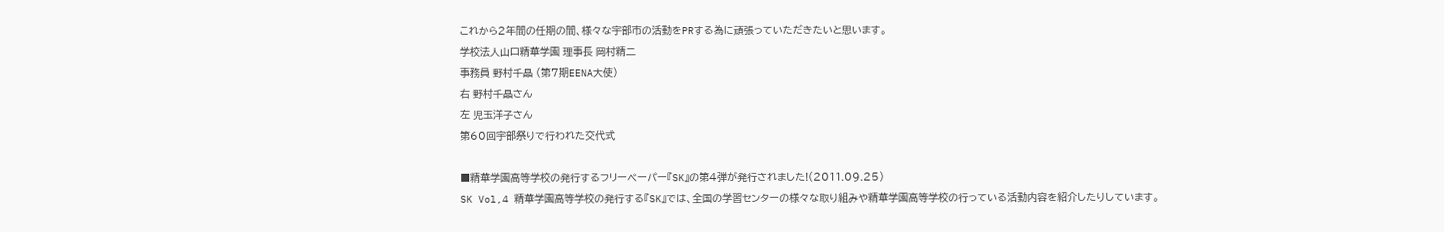これから2年間の任期の間、様々な宇部市の活動をPRする為に頑張っていただきたいと思います。
学校法人山口精華学園 理事長 岡村精二
事務員 野村千晶 (第7期EENA大使)
右 野村千晶さん
左 児玉洋子さん
第60回宇部祭りで行われた交代式

■精華学園高等学校の発行するフリーペーパー『SK』の第4弾が発行されました!(2011.09.25)
SK Vol,4 精華学園高等学校の発行する『SK』では、全国の学習センターの様々な取り組みや精華学園高等学校の行っている活動内容を紹介したりしています。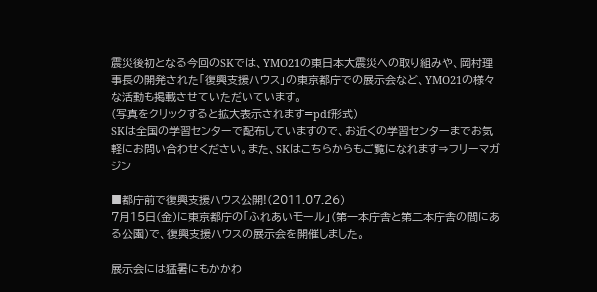震災後初となる今回のSKでは、YMO21の東日本大震災への取り組みや、岡村理事長の開発された「復興支援ハウス」の東京都庁での展示会など、YMO21の様々な活動も掲載させていただいています。
(写真をクリックすると拡大表示されます=pdf形式)
SKは全国の学習センターで配布していますので、お近くの学習センターまでお気軽にお問い合わせください。また、SKはこちらからもご覧になれます⇒フリーマガジン

■都庁前で復興支援ハウス公開!(2011.07.26)
7月15日(金)に東京都庁の「ふれあいモール」(第一本庁舎と第二本庁舎の間にある公園)で、復興支援ハウスの展示会を開催しました。

展示会には猛暑にもかかわ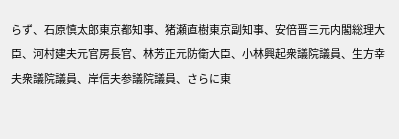らず、石原慎太郎東京都知事、猪瀬直樹東京副知事、安倍晋三元内閣総理大臣、河村建夫元官房長官、林芳正元防衛大臣、小林興起衆議院議員、生方幸夫衆議院議員、岸信夫参議院議員、さらに東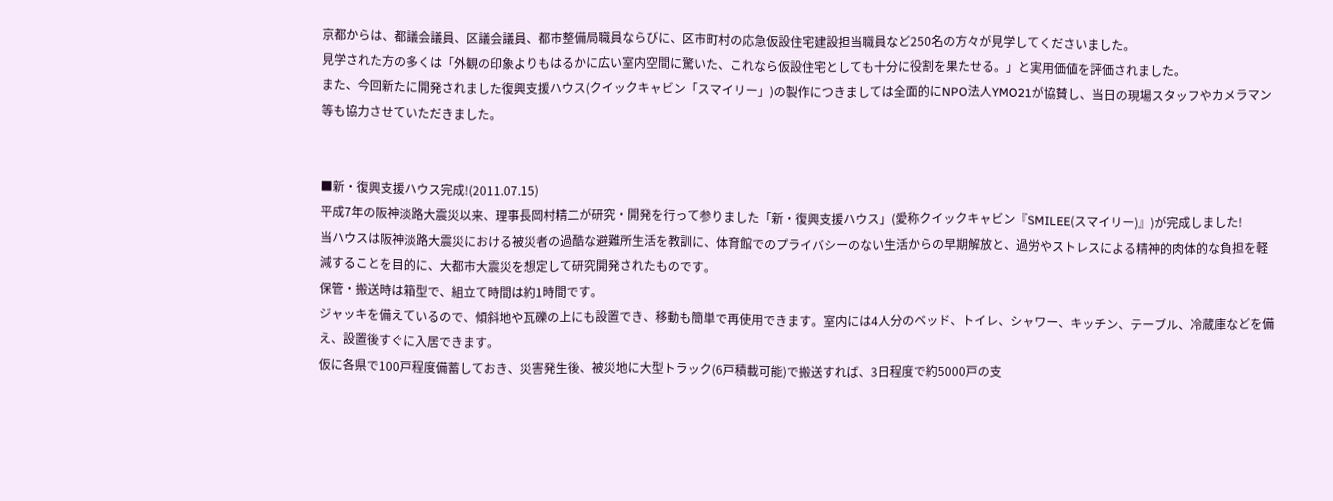京都からは、都議会議員、区議会議員、都市整備局職員ならびに、区市町村の応急仮設住宅建設担当職員など250名の方々が見学してくださいました。
見学された方の多くは「外観の印象よりもはるかに広い室内空間に驚いた、これなら仮設住宅としても十分に役割を果たせる。」と実用価値を評価されました。
また、今回新たに開発されました復興支援ハウス(クイックキャビン「スマイリー」)の製作につきましては全面的にNPO法人YMO21が協賛し、当日の現場スタッフやカメラマン等も協力させていただきました。


■新・復興支援ハウス完成!(2011.07.15)
平成7年の阪神淡路大震災以来、理事長岡村精二が研究・開発を行って参りました「新・復興支援ハウス」(愛称クイックキャビン『SMILEE(スマイリー)』)が完成しました!
当ハウスは阪神淡路大震災における被災者の過酷な避難所生活を教訓に、体育館でのプライバシーのない生活からの早期解放と、過労やストレスによる精神的肉体的な負担を軽減することを目的に、大都市大震災を想定して研究開発されたものです。
保管・搬送時は箱型で、組立て時間は約1時間です。
ジャッキを備えているので、傾斜地や瓦礫の上にも設置でき、移動も簡単で再使用できます。室内には4人分のベッド、トイレ、シャワー、キッチン、テーブル、冷蔵庫などを備え、設置後すぐに入居できます。
仮に各県で100戸程度備蓄しておき、災害発生後、被災地に大型トラック(6戸積載可能)で搬送すれば、3日程度で約5000戸の支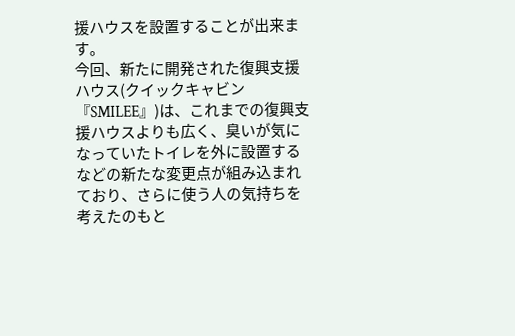援ハウスを設置することが出来ます。
今回、新たに開発された復興支援ハウス(クイックキャビン『SMILEE』)は、これまでの復興支援ハウスよりも広く、臭いが気になっていたトイレを外に設置するなどの新たな変更点が組み込まれており、さらに使う人の気持ちを考えたのもと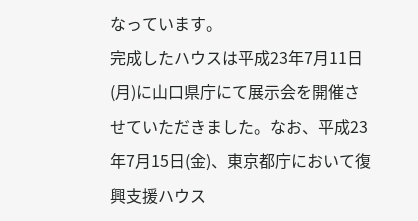なっています。
完成したハウスは平成23年7月11日(月)に山口県庁にて展示会を開催させていただきました。なお、平成23年7月15日(金)、東京都庁において復興支援ハウス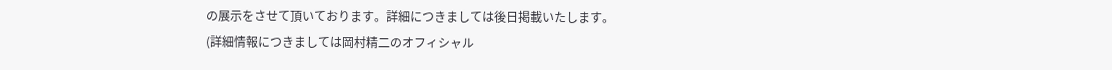の展示をさせて頂いております。詳細につきましては後日掲載いたします。
(詳細情報につきましては岡村精二のオフィシャル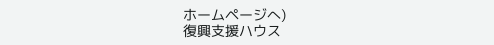ホームページへ)
復興支援ハウス